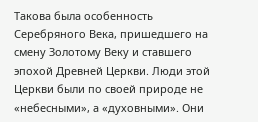Такова была особенность Серебряного Века, пришедшего на смену Золотому Веку и ставшего эпохой Древней Церкви. Люди этой Церкви были по своей природе не «небесными», а «духовными». Они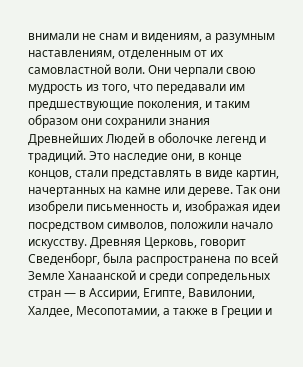внимали не снам и видениям, а разумным наставлениям, отделенным от их самовластной воли. Они черпали свою мудрость из того, что передавали им предшествующие поколения, и таким образом они сохранили знания Древнейших Людей в оболочке легенд и традиций. Это наследие они, в конце концов, стали представлять в виде картин, начертанных на камне или дереве. Так они изобрели письменность и, изображая идеи посредством символов, положили начало искусству. Древняя Церковь, говорит Сведенборг, была распространена по всей Земле Ханаанской и среди сопредельных стран — в Ассирии, Египте, Вавилонии, Халдее, Месопотамии, а также в Греции и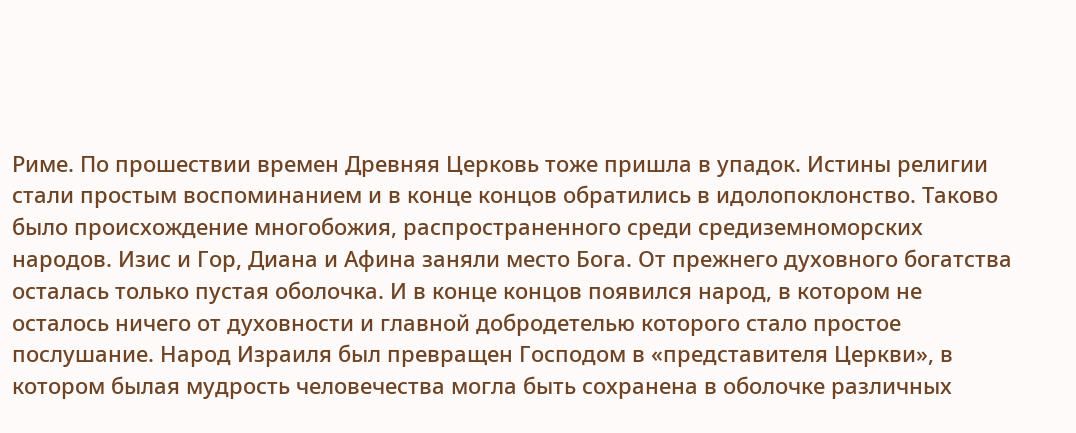Риме. По прошествии времен Древняя Церковь тоже пришла в упадок. Истины религии стали простым воспоминанием и в конце концов обратились в идолопоклонство. Таково было происхождение многобожия, распространенного среди средиземноморских народов. Изис и Гор, Диана и Афина заняли место Бога. От прежнего духовного богатства осталась только пустая оболочка. И в конце концов появился народ, в котором не осталось ничего от духовности и главной добродетелью которого стало простое послушание. Народ Израиля был превращен Господом в «представителя Церкви», в котором былая мудрость человечества могла быть сохранена в оболочке различных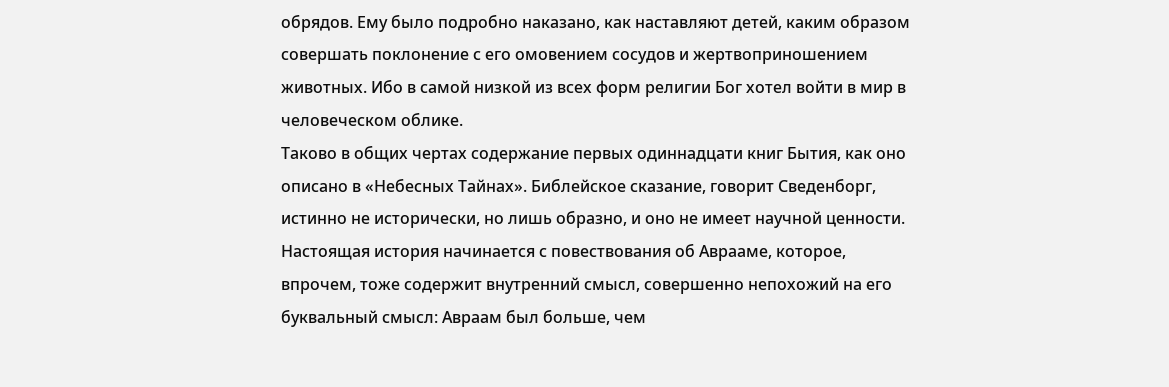обрядов. Ему было подробно наказано, как наставляют детей, каким образом совершать поклонение с его омовением сосудов и жертвоприношением животных. Ибо в самой низкой из всех форм религии Бог хотел войти в мир в человеческом облике.
Таково в общих чертах содержание первых одиннадцати книг Бытия, как оно описано в «Небесных Тайнах». Библейское сказание, говорит Сведенборг, истинно не исторически, но лишь образно, и оно не имеет научной ценности. Настоящая история начинается с повествования об Аврааме, которое, впрочем, тоже содержит внутренний смысл, совершенно непохожий на его буквальный смысл: Авраам был больше, чем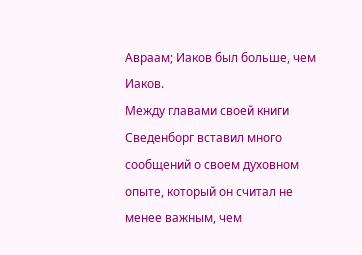Авраам; Иаков был больше, чем Иаков.
Между главами своей книги Сведенборг вставил много сообщений о своем духовном опыте, который он считал не менее важным, чем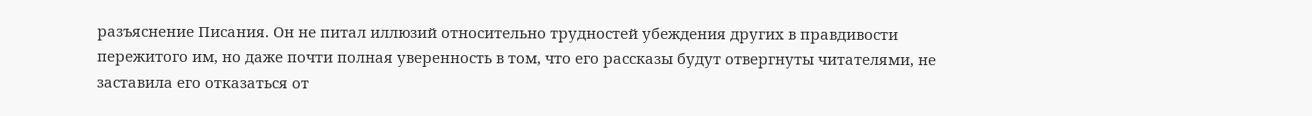разъяснение Писания. Он не питал иллюзий относительно трудностей убеждения других в правдивости пережитого им, но даже почти полная уверенность в том, что его рассказы будут отвергнуты читателями, не заставила его отказаться от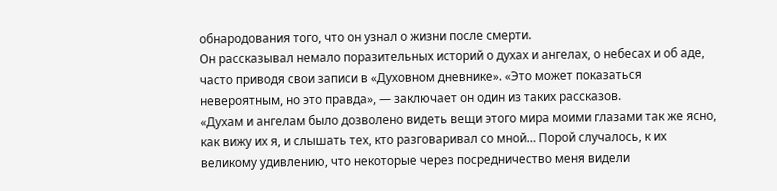обнародования того, что он узнал о жизни после смерти.
Он рассказывал немало поразительных историй о духах и ангелах, о небесах и об аде, часто приводя свои записи в «Духовном дневнике». «Это может показаться невероятным, но это правда», — заключает он один из таких рассказов.
«Духам и ангелам было дозволено видеть вещи этого мира моими глазами так же ясно, как вижу их я, и слышать тех, кто разговаривал со мной… Порой случалось, к их великому удивлению, что некоторые через посредничество меня видели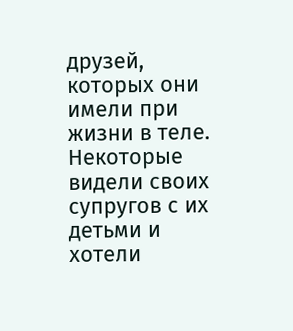друзей, которых они имели при жизни в теле. Некоторые видели своих супругов с их детьми и хотели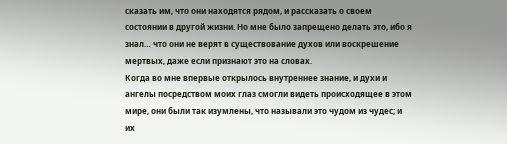сказать им, что они находятся рядом, и рассказать о своем состоянии в другой жизни. Но мне было запрещено делать это, ибо я знал… что они не верят в существование духов или воскрешение мертвых, даже если признают это на словах.
Когда во мне впервые открылось внутреннее знание, и духи и ангелы посредством моих глаз смогли видеть происходящее в этом мире, они были так изумлены, что называли это чудом из чудес; и их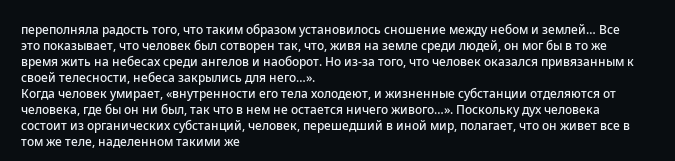переполняла радость того, что таким образом установилось сношение между небом и землей… Все это показывает, что человек был сотворен так, что, живя на земле среди людей, он мог бы в то же время жить на небесах среди ангелов и наоборот. Но из-за того, что человек оказался привязанным к своей телесности, небеса закрылись для него…».
Когда человек умирает, «внутренности его тела холодеют, и жизненные субстанции отделяются от человека, где бы он ни был, так что в нем не остается ничего живого…». Поскольку дух человека состоит из органических субстанций, человек, перешедший в иной мир, полагает, что он живет все в том же теле, наделенном такими же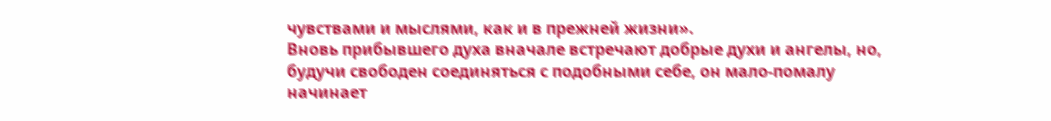чувствами и мыслями, как и в прежней жизни».
Вновь прибывшего духа вначале встречают добрые духи и ангелы, но, будучи свободен соединяться с подобными себе, он мало-помалу начинает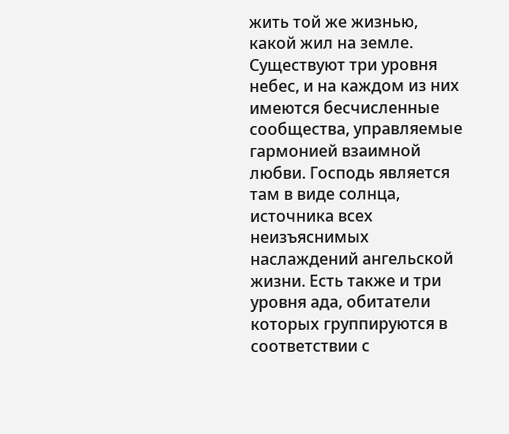жить той же жизнью, какой жил на земле. Существуют три уровня небес, и на каждом из них имеются бесчисленные сообщества, управляемые гармонией взаимной любви. Господь является там в виде солнца, источника всех неизъяснимых наслаждений ангельской жизни. Есть также и три уровня ада, обитатели которых группируются в соответствии с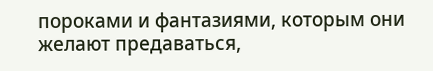пороками и фантазиями, которым они желают предаваться,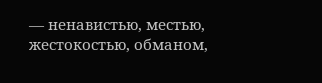— ненавистью, местью, жестокостью, обманом,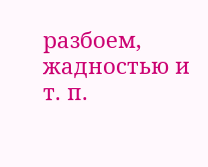разбоем, жадностью и т. п.